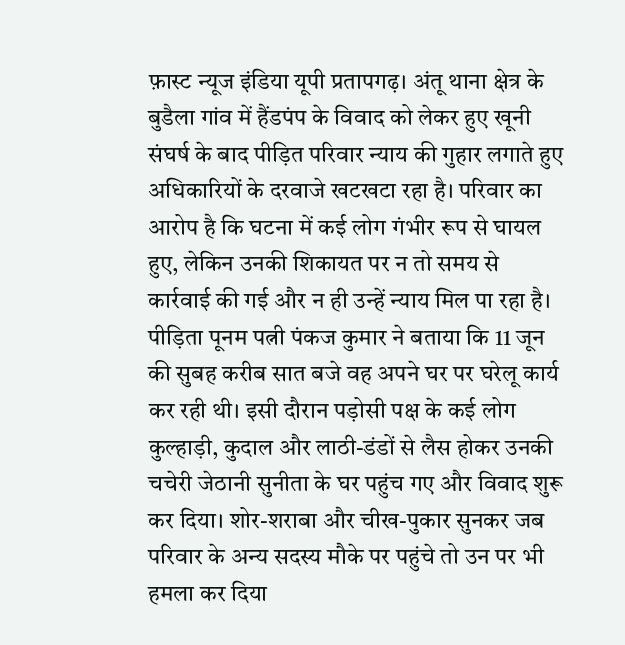फ़ास्ट न्यूज इंडिया यूपी प्रतापगढ़। अंतू थाना क्षेत्र के बुडैला गांव में हैंडपंप के विवाद को लेकर हुए खूनी संघर्ष के बाद पीड़ित परिवार न्याय की गुहार लगाते हुए अधिकारियों के दरवाजे खटखटा रहा है। परिवार का आरोप है कि घटना में कई लोग गंभीर रूप से घायल हुए, लेकिन उनकी शिकायत पर न तो समय से कार्रवाई की गई और न ही उन्हें न्याय मिल पा रहा है। पीड़िता पूनम पत्नी पंकज कुमार ने बताया कि 11 जून की सुबह करीब सात बजे वह अपने घर पर घरेलू कार्य कर रही थी। इसी दौरान पड़ोसी पक्ष के कई लोग कुल्हाड़ी, कुदाल और लाठी-डंडों से लैस होकर उनकी चचेरी जेठानी सुनीता के घर पहुंच गए और विवाद शुरू कर दिया। शोर-शराबा और चीख-पुकार सुनकर जब परिवार के अन्य सदस्य मौके पर पहुंचे तो उन पर भी हमला कर दिया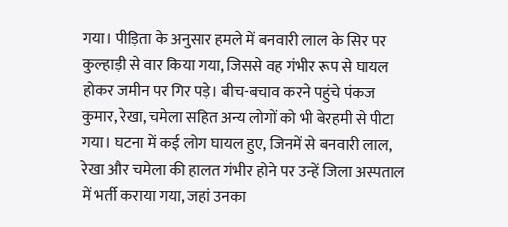गया। पीड़िता के अनुसार हमले में बनवारी लाल के सिर पर कुल्हाड़ी से वार किया गया, जिससे वह गंभीर रूप से घायल होकर जमीन पर गिर पड़े। बीच-बचाव करने पहुंचे पंकज कुमार, रेखा, चमेला सहित अन्य लोगों को भी बेरहमी से पीटा गया। घटना में कई लोग घायल हुए, जिनमें से बनवारी लाल, रेखा और चमेला की हालत गंभीर होने पर उन्हें जिला अस्पताल में भर्ती कराया गया, जहां उनका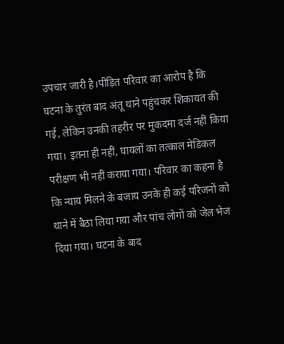उपचार जारी है।पीड़ित परिवार का आरोप है कि घटना के तुरंत बाद अंतू थाने पहुंचकर शिकायत की गई, लेकिन उनकी तहरीर पर मुकदमा दर्ज नहीं किया गया। इतना ही नहीं, घायलों का तत्काल मेडिकल परीक्षण भी नहीं कराया गया। परिवार का कहना है कि न्याय मिलने के बजाय उनके ही कई परिजनों को थाने में बैठा लिया गया और पांच लोगों को जेल भेज दिया गया। घटना के बाद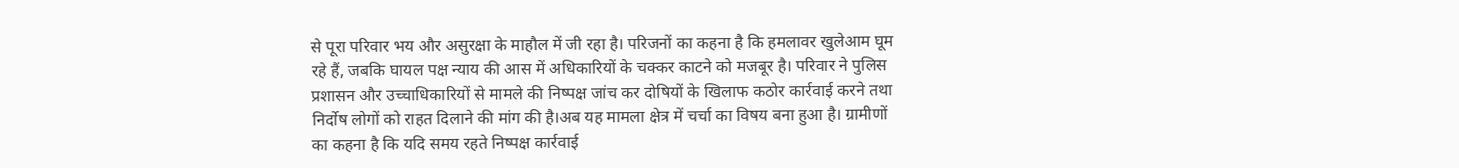से पूरा परिवार भय और असुरक्षा के माहौल में जी रहा है। परिजनों का कहना है कि हमलावर खुलेआम घूम रहे हैं, जबकि घायल पक्ष न्याय की आस में अधिकारियों के चक्कर काटने को मजबूर है। परिवार ने पुलिस प्रशासन और उच्चाधिकारियों से मामले की निष्पक्ष जांच कर दोषियों के खिलाफ कठोर कार्रवाई करने तथा निर्दोष लोगों को राहत दिलाने की मांग की है।अब यह मामला क्षेत्र में चर्चा का विषय बना हुआ है। ग्रामीणों का कहना है कि यदि समय रहते निष्पक्ष कार्रवाई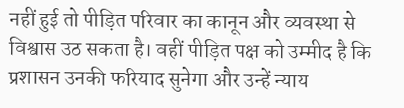नहीं हुई तो पीड़ित परिवार का कानून और व्यवस्था से विश्वास उठ सकता है। वहीं पीड़ित पक्ष को उम्मीद है कि प्रशासन उनकी फरियाद सुनेगा और उन्हें न्याय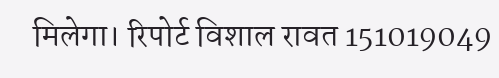मिलेगा। रिपोर्ट विशाल रावत 151019049